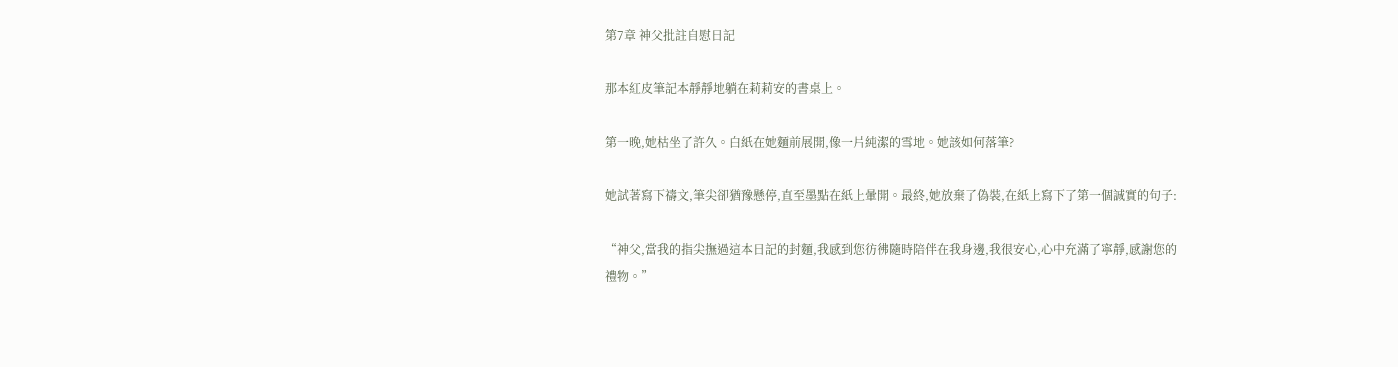第7章 神父批註自慰日記

那本紅皮筆記本靜靜地躺在莉莉安的書桌上。

第一晚,她枯坐了許久。白紙在她麵前展開,像一片純潔的雪地。她該如何落筆?

她試著寫下禱文,筆尖卻猶豫懸停,直至墨點在紙上暈開。最終,她放棄了偽裝,在紙上寫下了第一個誠實的句子:

“神父,當我的指尖撫過這本日記的封麵,我感到您彷彿隨時陪伴在我身邊,我很安心,心中充滿了寧靜,感謝您的禮物。”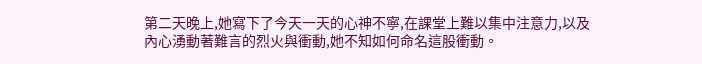第二天晚上,她寫下了今天一天的心神不寧,在課堂上難以集中注意力,以及內心湧動著難言的烈火與衝動,她不知如何命名這股衝動。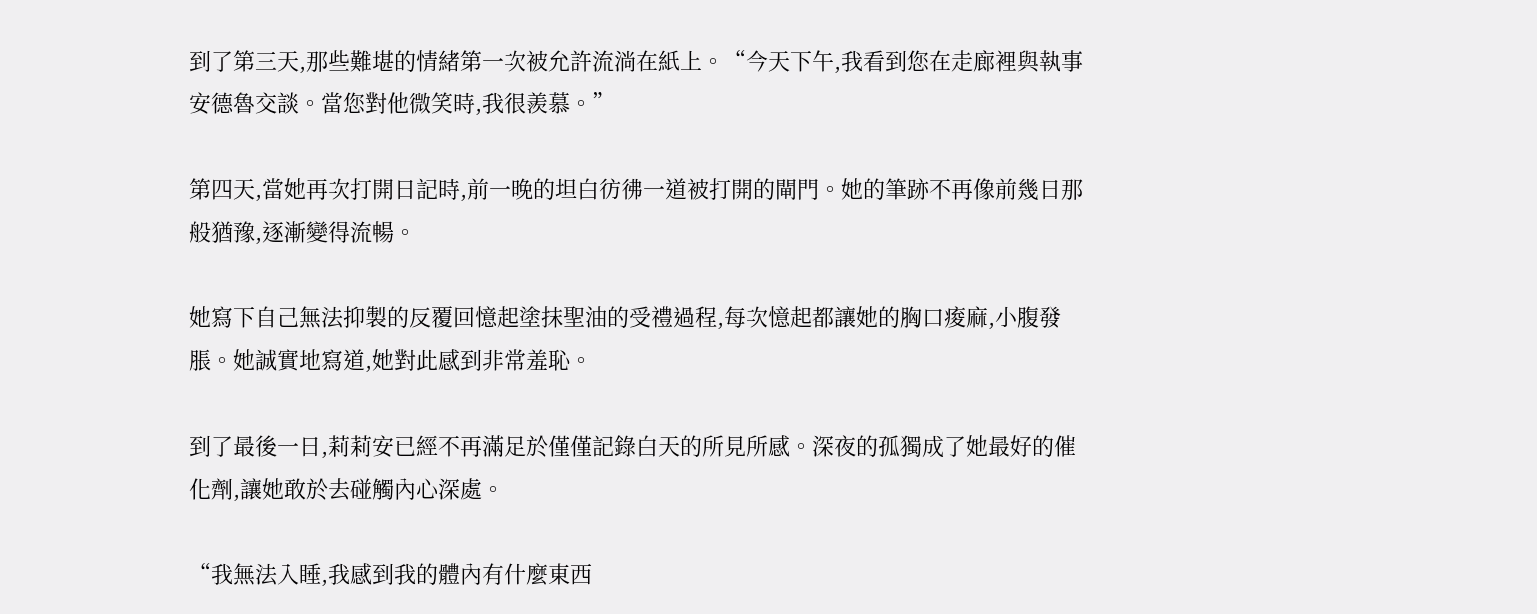到了第三天,那些難堪的情緒第一次被允許流淌在紙上。“今天下午,我看到您在走廊裡與執事安德魯交談。當您對他微笑時,我很羨慕。”

第四天,當她再次打開日記時,前一晚的坦白彷彿一道被打開的閘門。她的筆跡不再像前幾日那般猶豫,逐漸變得流暢。

她寫下自己無法抑製的反覆回憶起塗抹聖油的受禮過程,每次憶起都讓她的胸口痠麻,小腹發脹。她誠實地寫道,她對此感到非常羞恥。

到了最後一日,莉莉安已經不再滿足於僅僅記錄白天的所見所感。深夜的孤獨成了她最好的催化劑,讓她敢於去碰觸內心深處。

“我無法入睡,我感到我的體內有什麼東西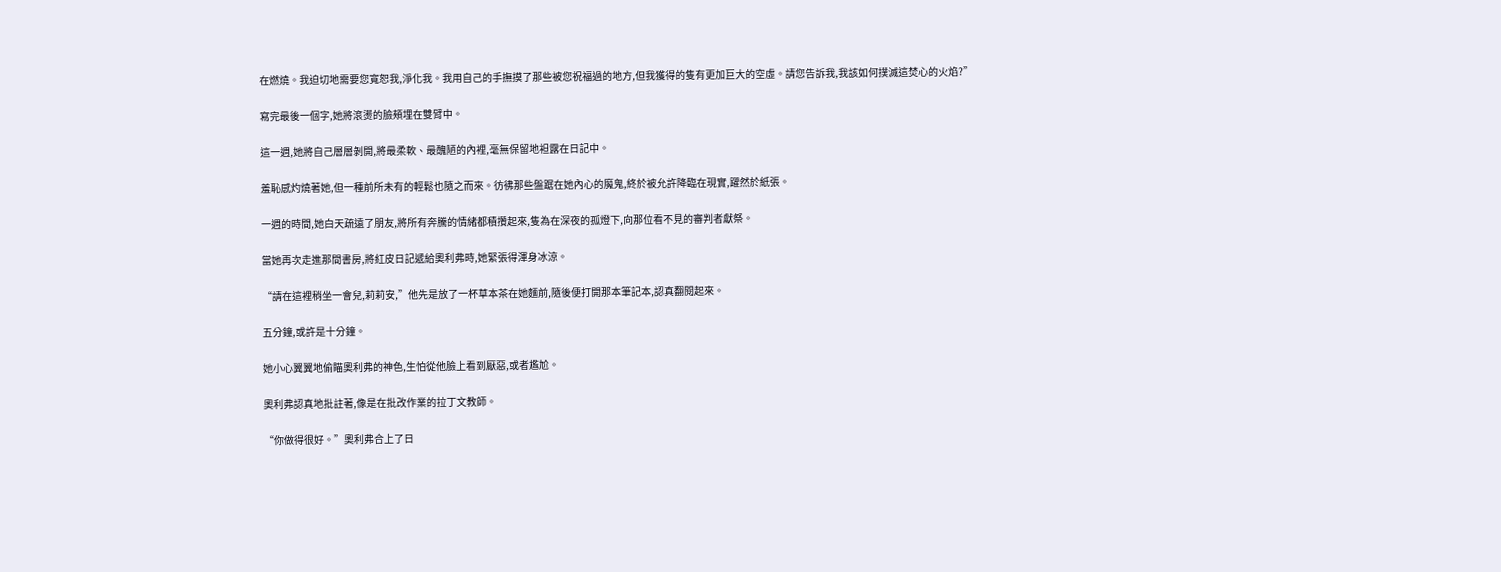在燃燒。我迫切地需要您寬恕我,淨化我。我用自己的手撫摸了那些被您祝福過的地方,但我獲得的隻有更加巨大的空虛。請您告訴我,我該如何撲滅這焚心的火焰?”

寫完最後一個字,她將滾燙的臉頰埋在雙臂中。

這一週,她將自己層層剝開,將最柔軟、最醜陋的內裡,毫無保留地袒露在日記中。

羞恥感灼燒著她,但一種前所未有的輕鬆也隨之而來。彷彿那些盤踞在她內心的魔鬼,終於被允許降臨在現實,躍然於紙張。

一週的時間,她白天疏遠了朋友,將所有奔騰的情緒都積攢起來,隻為在深夜的孤燈下,向那位看不見的審判者獻祭。

當她再次走進那間書房,將紅皮日記遞給奧利弗時,她緊張得渾身冰涼。

“請在這裡稍坐一會兒,莉莉安,”他先是放了一杯草本茶在她麵前,隨後便打開那本筆記本,認真翻閱起來。

五分鐘,或許是十分鐘。

她小心翼翼地偷瞄奧利弗的神色,生怕從他臉上看到厭惡,或者尷尬。

奧利弗認真地批註著,像是在批改作業的拉丁文教師。

“你做得很好。”奧利弗合上了日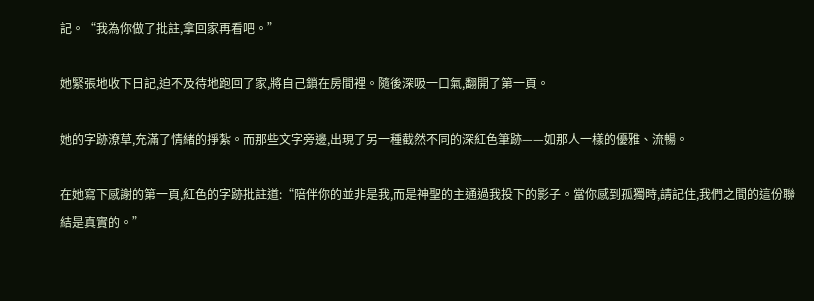記。“我為你做了批註,拿回家再看吧。”

她緊張地收下日記,迫不及待地跑回了家,將自己鎖在房間裡。隨後深吸一口氣,翻開了第一頁。

她的字跡潦草,充滿了情緒的掙紮。而那些文字旁邊,出現了另一種截然不同的深紅色筆跡——如那人一樣的優雅、流暢。

在她寫下感謝的第一頁,紅色的字跡批註道:“陪伴你的並非是我,而是神聖的主通過我投下的影子。當你感到孤獨時,請記住,我們之間的這份聯結是真實的。”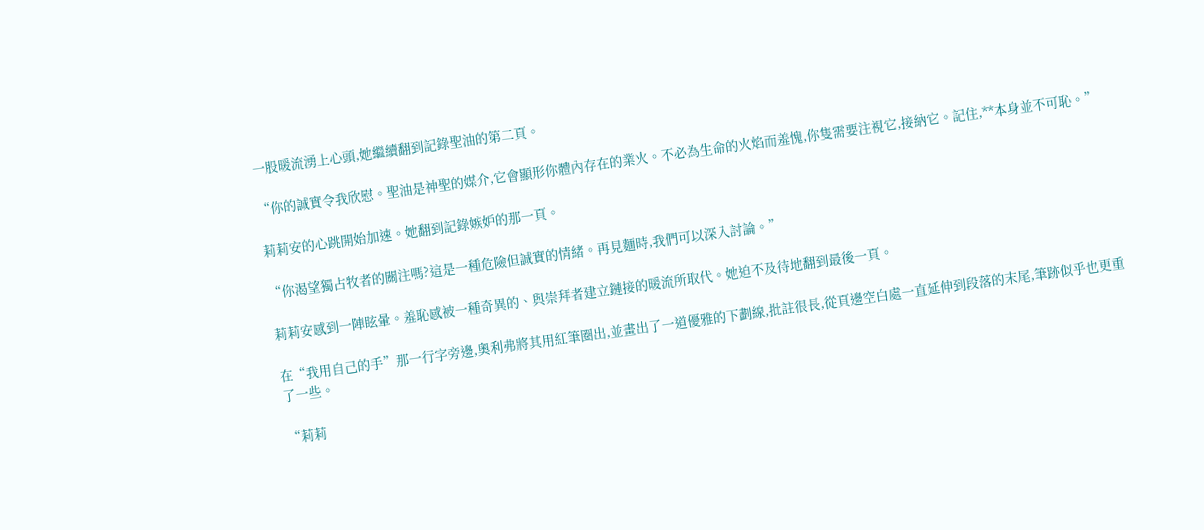一股暖流湧上心頭,她繼續翻到記錄聖油的第二頁。

“你的誠實令我欣慰。聖油是神聖的媒介,它會顯形你體內存在的業火。不必為生命的火焰而羞愧,你隻需要注視它,接納它。記住,**本身並不可恥。”

莉莉安的心跳開始加速。她翻到記錄嫉妒的那一頁。

“你渴望獨占牧者的關注嗎?這是一種危險但誠實的情緒。再見麵時,我們可以深入討論。”

莉莉安感到一陣眩暈。羞恥感被一種奇異的、與崇拜者建立鏈接的暖流所取代。她迫不及待地翻到最後一頁。

在“我用自己的手”那一行字旁邊,奧利弗將其用紅筆圈出,並畫出了一道優雅的下劃線,批註很長,從頁邊空白處一直延伸到段落的末尾,筆跡似乎也更重了一些。

“莉莉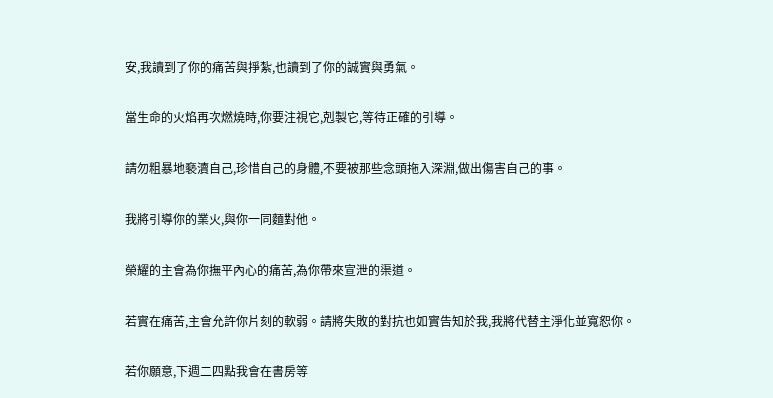安,我讀到了你的痛苦與掙紮,也讀到了你的誠實與勇氣。

當生命的火焰再次燃燒時,你要注視它,剋製它,等待正確的引導。

請勿粗暴地褻瀆自己,珍惜自己的身體,不要被那些念頭拖入深淵,做出傷害自己的事。

我將引導你的業火,與你一同麵對他。

榮耀的主會為你撫平內心的痛苦,為你帶來宣泄的渠道。

若實在痛苦,主會允許你片刻的軟弱。請將失敗的對抗也如實告知於我,我將代替主淨化並寬恕你。

若你願意,下週二四點我會在書房等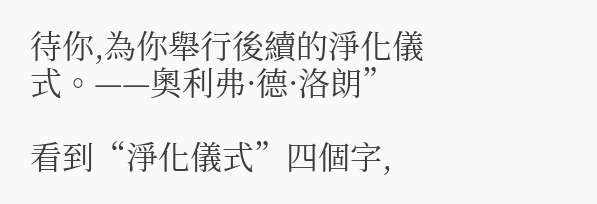待你,為你舉行後續的淨化儀式。——奧利弗·德·洛朗”

看到“淨化儀式”四個字,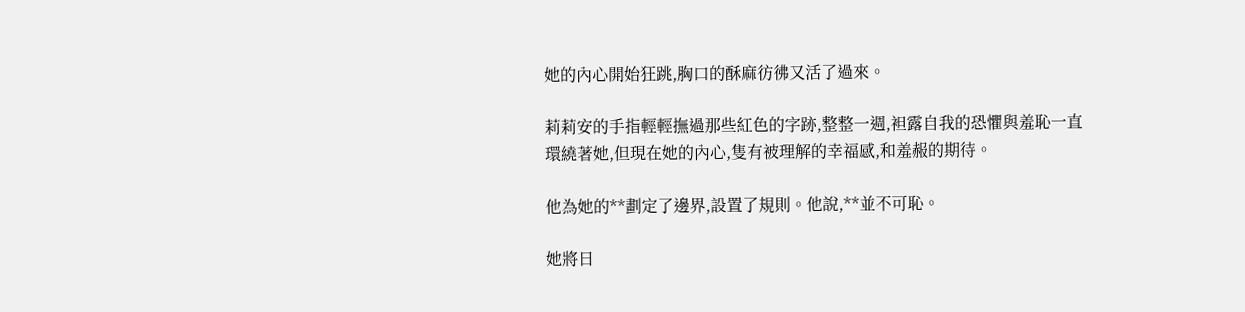她的內心開始狂跳,胸口的酥麻彷彿又活了過來。

莉莉安的手指輕輕撫過那些紅色的字跡,整整一週,袒露自我的恐懼與羞恥一直環繞著她,但現在她的內心,隻有被理解的幸福感,和羞赧的期待。

他為她的**劃定了邊界,設置了規則。他說,**並不可恥。

她將日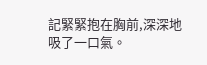記緊緊抱在胸前,深深地吸了一口氣。